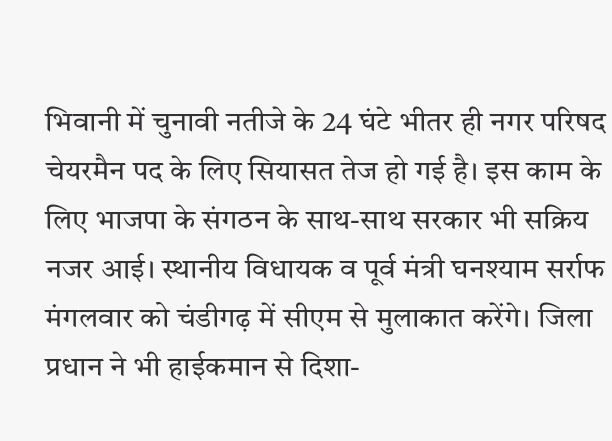भिवानी में चुनावी नतीजे के 24 घंटे भीतर ही नगर परिषद चेयरमैन पद के लिए सियासत तेज हो गई है। इस काम के लिए भाजपा के संगठन के साथ-साथ सरकार भी सक्रिय नजर आई। स्थानीय विधायक व पूर्व मंत्री घनश्याम सर्राफ मंगलवार को चंडीगढ़ में सीएम से मुलाकात करेंगे। जिला प्रधान ने भी हाईकमान से दिशा-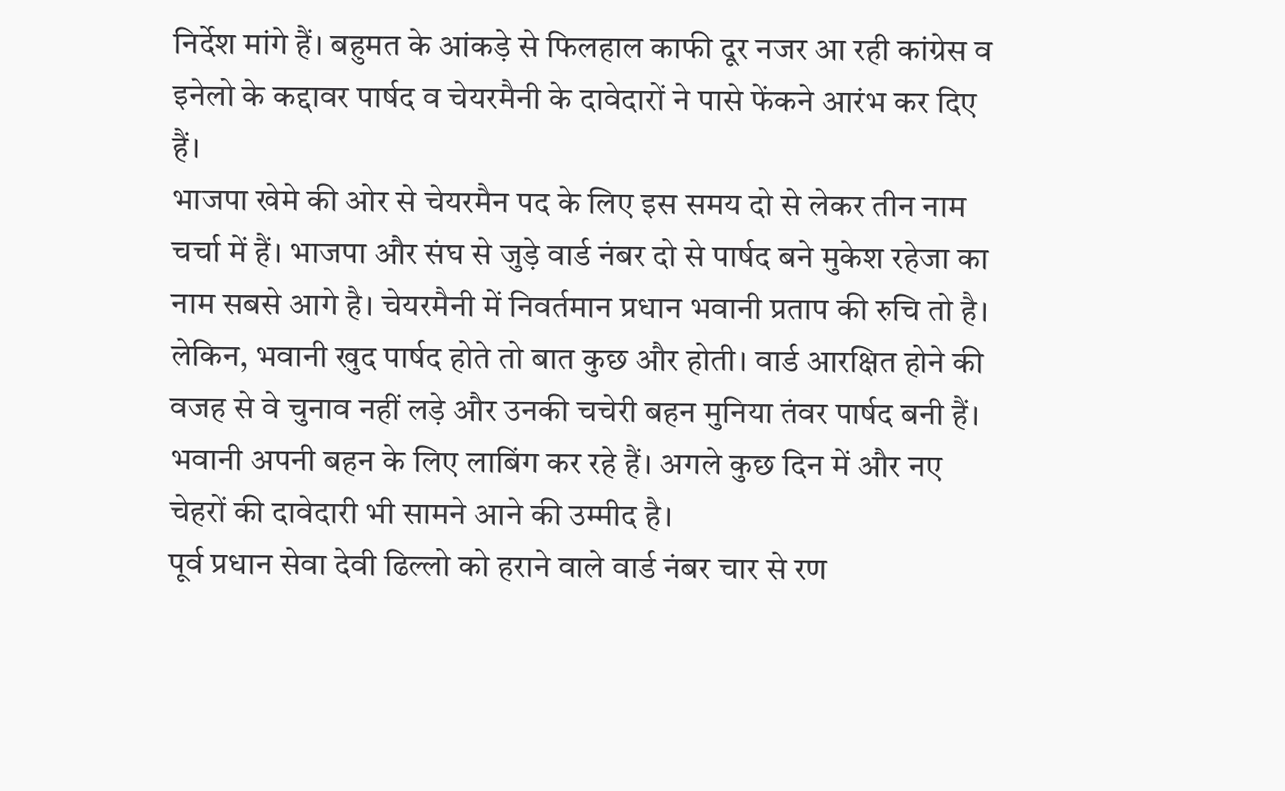निर्देश मांगे हैं। बहुमत के आंकड़े से फिलहाल काफी दूर नजर आ रही कांग्रेस व इनेलो के कद्दावर पार्षद व चेयरमैनी के दावेदारों ने पासे फेंकने आरंभ कर दिए हैं।
भाजपा खेमे की ओर से चेयरमैन पद के लिए इस समय दो से लेकर तीन नाम चर्चा में हैं। भाजपा और संघ से जुड़े वार्ड नंबर दो से पार्षद बने मुकेश रहेजा का नाम सबसे आगे है। चेयरमैनी में निवर्तमान प्रधान भवानी प्रताप की रुचि तो है। लेकिन, भवानी खुद पार्षद होते तो बात कुछ और होती। वार्ड आरक्षित होने की वजह से वे चुनाव नहीं लड़े और उनकी चचेरी बहन मुनिया तंवर पार्षद बनी हैं। भवानी अपनी बहन के लिए लाबिंग कर रहे हैं। अगले कुछ दिन में और नए चेहरों की दावेदारी भी सामने आने की उम्मीद है।
पूर्व प्रधान सेवा देवी ढिल्लो को हराने वाले वार्ड नंबर चार से रण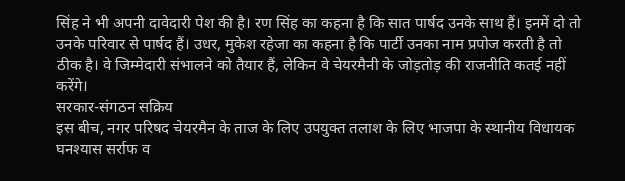सिंह ने भी अपनी दावेदारी पेश की है। रण सिंह का कहना है कि सात पार्षद उनके साथ हैं। इनमें दो तो उनके परिवार से पार्षद हैं। उधर, मुकेश रहेजा का कहना है कि पार्टी उनका नाम प्रपोज करती है तो ठीक है। वे जिम्मेदारी संभालने को तैयार हैं, लेकिन वे चेयरमैनी के जोड़तोड़ की राजनीति कतई नहीं करेंगे।
सरकार-संगठन सक्रिय
इस बीच, नगर परिषद चेयरमैन के ताज के लिए उपयुक्त तलाश के लिए भाजपा के स्थानीय विधायक घनश्यास सर्राफ व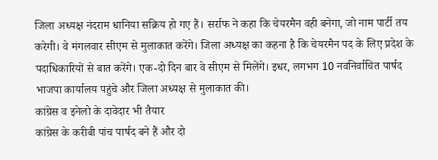जिला अध्यक्ष नंदराम धानिया सक्रिय हो गए हैं। सर्राफ ने कहा कि चेयरमैन वही बनेगा, जो नाम पार्टी तय करेगी। वे मंगलवार सीएम से मुलाकात करेंगे। जिला अध्यक्ष का कहना है कि चेयरमैन पद के लिए प्रदेश के पदाधिकारियों से बात करेंगे। एक-दो दिन बार वे सीएम से मिलेंगे। इधर, लगभग 10 नवनिर्वाचित पार्षद भाजपा कार्यालय पहुंचे और जिला अध्यक्ष से मुलाकात की।
कांग्रेस व इनेलो के दावेदार भी तैयार
कांग्रेस के करीबी पांच पार्षद बने हैं और दो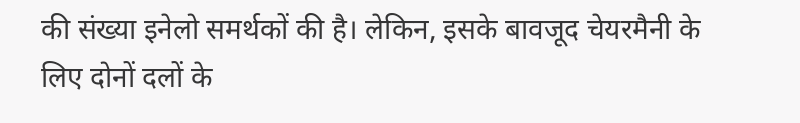की संख्या इनेलो समर्थकों की है। लेकिन, इसके बावजूद चेयरमैनी के लिए दोनों दलों के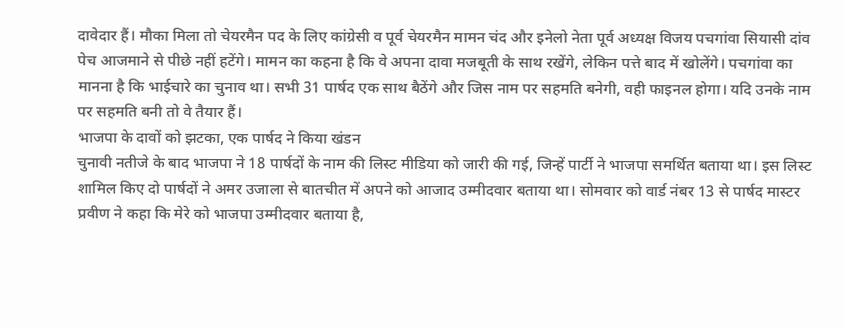दावेदार हैं। मौका मिला तो चेयरमैन पद के लिए कांग्रेसी व पूर्व चेयरमैन मामन चंद और इनेलो नेता पूर्व अध्यक्ष विजय पचगांवा सियासी दांव पेच आजमाने से पीछे नहीं हटेंगे। मामन का कहना है कि वे अपना दावा मजबूती के साथ रखेंगे, लेकिन पत्ते बाद में खोलेंगे। पचगांवा का मानना है कि भाईचारे का चुनाव था। सभी 31 पार्षद एक साथ बैठेंगे और जिस नाम पर सहमति बनेगी, वही फाइनल होगा। यदि उनके नाम पर सहमति बनी तो वे तैयार हैं।
भाजपा के दावों को झटका, एक पार्षद ने किया खंडन
चुनावी नतीजे के बाद भाजपा ने 18 पार्षदों के नाम की लिस्ट मीडिया को जारी की गई, जिन्हें पार्टी ने भाजपा समर्थित बताया था। इस लिस्ट शामिल किए दो पार्षदों ने अमर उजाला से बातचीत में अपने को आजाद उम्मीदवार बताया था। सोमवार को वार्ड नंबर 13 से पार्षद मास्टर प्रवीण ने कहा कि मेरे को भाजपा उम्मीदवार बताया है,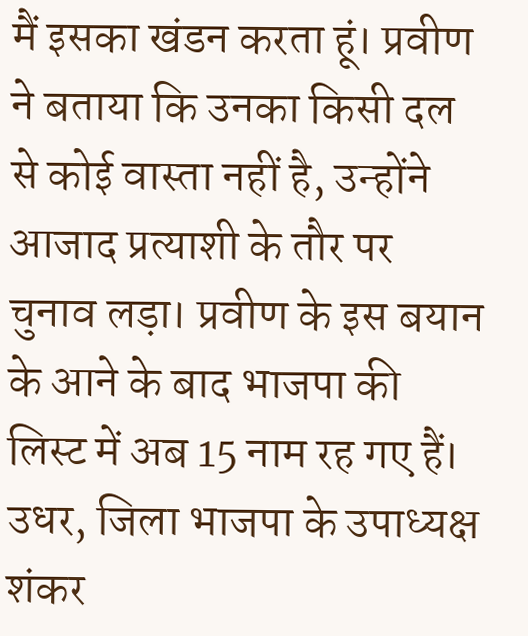मैं इसका खंडन करता हूं। प्रवीण ने बताया कि उनका किसी दल से कोई वास्ता नहीं है, उन्होंने आजाद प्रत्याशी के तौर पर चुनाव लड़ा। प्रवीण के इस बयान के आने के बाद भाजपा की लिस्ट में अब 15 नाम रह गए हैं।
उधर, जिला भाजपा के उपाध्यक्ष शंकर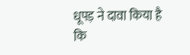धूपड़ ने दावा किया है कि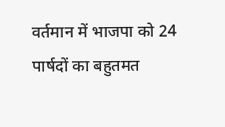वर्तमान में भाजपा को 24 पार्षदों का बहुतमत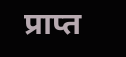प्राप्त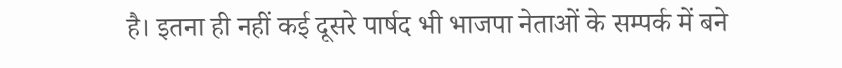है। इतना ही नहीं कई दूसरे पार्षद भी भाजपा नेताओं के सम्पर्क में बने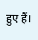हुए हैं।